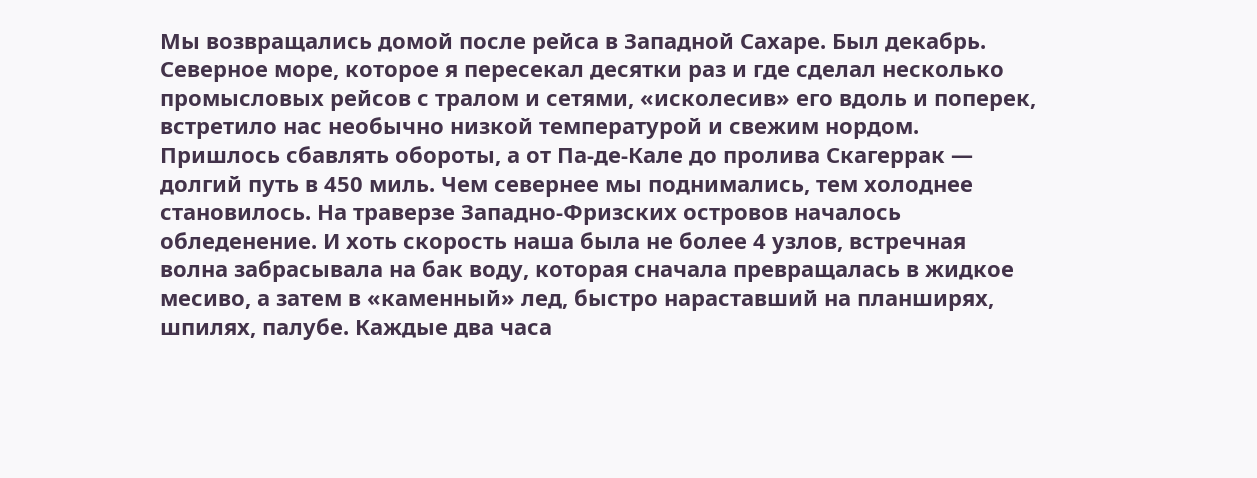Мы возвращались домой после рейса в Западной Сахаре. Был декабрь. Северное море, которое я пересекал десятки раз и где сделал несколько промысловых рейсов с тралом и сетями, «исколесив» его вдоль и поперек, встретило нас необычно низкой температурой и свежим нордом. Пришлось сбавлять обороты, а от Па-де-Кале до пролива Скагеррак — долгий путь в 450 миль. Чем севернее мы поднимались, тем холоднее становилось. На траверзе Западно-Фризских островов началось обледенение. И хоть скорость наша была не более 4 узлов, встречная волна забрасывала на бак воду, которая сначала превращалась в жидкое месиво, а затем в «каменный» лед, быстро нараставший на планширях, шпилях, палубе. Каждые два часа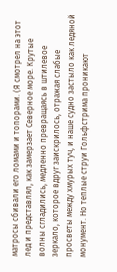матросы сбивали его ломами и топорами. (Я смотрел на этот лед и представлял, как замерзает Северное море. Крутые волны сгладились, медленно превращаясь в штилевое зеркало, которое вдруг заискрилось, отражая слабые просветы между хмурых туч, и наше судно застыло как ледяной монумент. Но теплые струи Гольфстрима проникают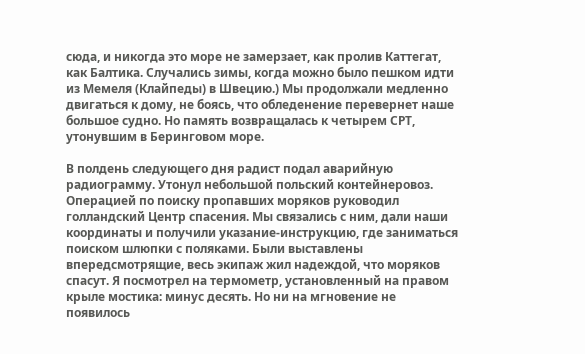сюда, и никогда это море не замерзает, как пролив Каттегат, как Балтика. Случались зимы, когда можно было пешком идти из Мемеля (Клайпеды) в Швецию.) Мы продолжали медленно двигаться к дому, не боясь, что обледенение перевернет наше большое судно. Но память возвращалась к четырем СРТ, утонувшим в Беринговом море.

В полдень следующего дня радист подал аварийную радиограмму. Утонул небольшой польский контейнеровоз. Операцией по поиску пропавших моряков руководил голландский Центр спасения. Мы связались с ним, дали наши координаты и получили указание-инструкцию, где заниматься поиском шлюпки с поляками. Были выставлены впередсмотрящие, весь экипаж жил надеждой, что моряков спасут. Я посмотрел на термометр, установленный на правом крыле мостика: минус десять. Но ни на мгновение не появилось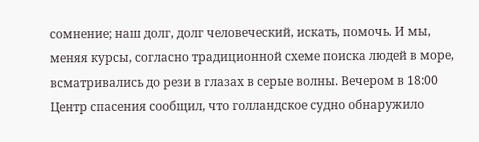сомнение; наш долг, долг человеческий, искать, помочь. И мы, меняя курсы, согласно традиционной схеме поиска людей в море, всматривались до рези в глазах в серые волны. Вечером в 18:00 Центр спасения сообщил, что голландское судно обнаружило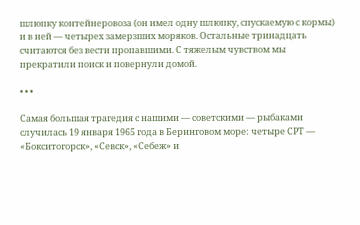шлюпку контейнеровоза (он имел одну шлюпку, спускаемую с кормы) и в ней — четырех замерзших моряков. Остальные тринадцать считаются без вести пропавшими. С тяжелым чувством мы прекратили поиск и повернули домой.

• • •

Самая большая трагедия с нашими — советскими — рыбаками случилась 19 января 1965 года в Беринговом море: четыре СРТ — «Бокситогорск», «Севск», «Себеж» и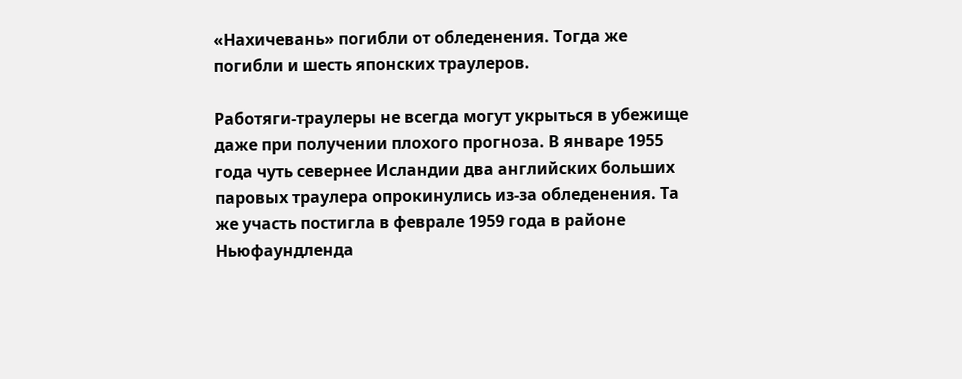«Нахичевань» погибли от обледенения. Тогда же погибли и шесть японских траулеров.

Работяги-траулеры не всегда могут укрыться в убежище даже при получении плохого прогноза. В январе 1955 года чуть севернее Исландии два английских больших паровых траулера опрокинулись из-за обледенения. Та же участь постигла в феврале 1959 года в районе Ньюфаундленда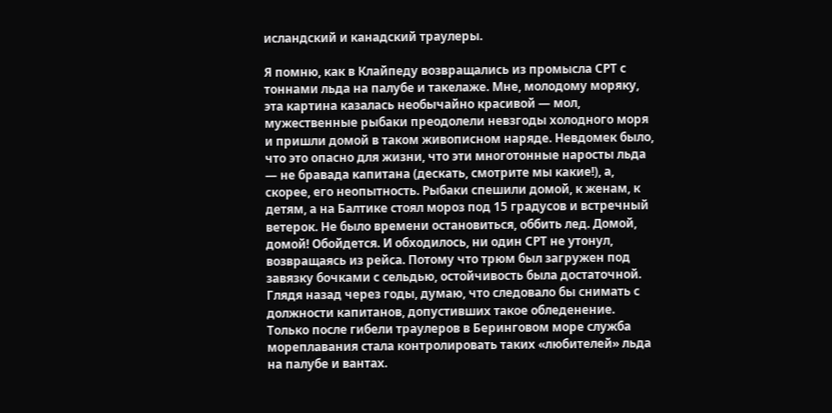исландский и канадский траулеры.

Я помню, как в Клайпеду возвращались из промысла СРТ с тоннами льда на палубе и такелаже. Мне, молодому моряку, эта картина казалась необычайно красивой — мол, мужественные рыбаки преодолели невзгоды холодного моря и пришли домой в таком живописном наряде. Невдомек было, что это опасно для жизни, что эти многотонные наросты льда — не бравада капитана (дескать, смотрите мы какие!), а, скорее, его неопытность. Рыбаки спешили домой, к женам, к детям, а на Балтике стоял мороз под 15 градусов и встречный ветерок. Не было времени остановиться, оббить лед. Домой, домой! Обойдется. И обходилось, ни один СРТ не утонул, возвращаясь из рейса. Потому что трюм был загружен под завязку бочками с сельдью, остойчивость была достаточной. Глядя назад через годы, думаю, что следовало бы снимать с должности капитанов, допустивших такое обледенение. Только после гибели траулеров в Беринговом море служба мореплавания стала контролировать таких «любителей» льда на палубе и вантах.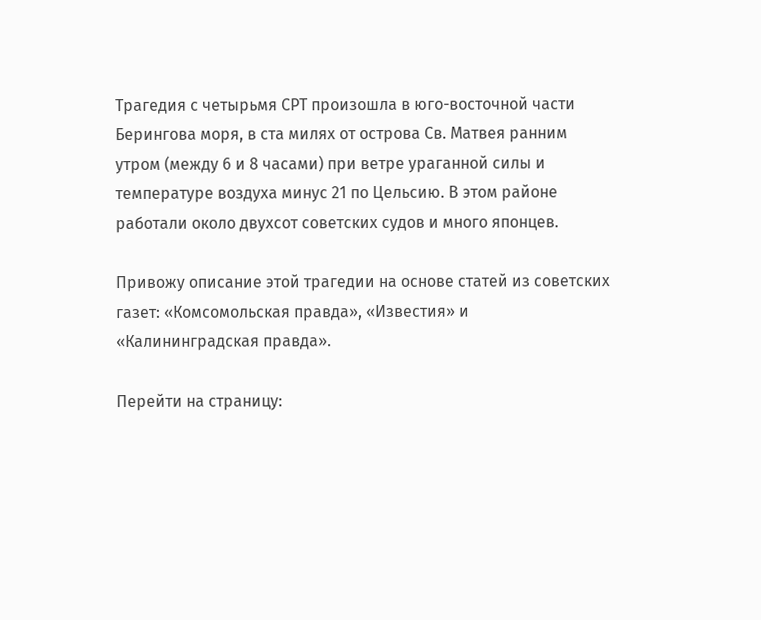Трагедия с четырьмя СРТ произошла в юго-восточной части Берингова моря, в ста милях от острова Св. Матвея ранним утром (между 6 и 8 часами) при ветре ураганной силы и температуре воздуха минус 21 по Цельсию. В этом районе работали около двухсот советских судов и много японцев.

Привожу описание этой трагедии на основе статей из советских газет: «Комсомольская правда», «Известия» и «Калининградская правда».

Перейти на страницу: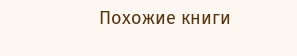Похожие книги